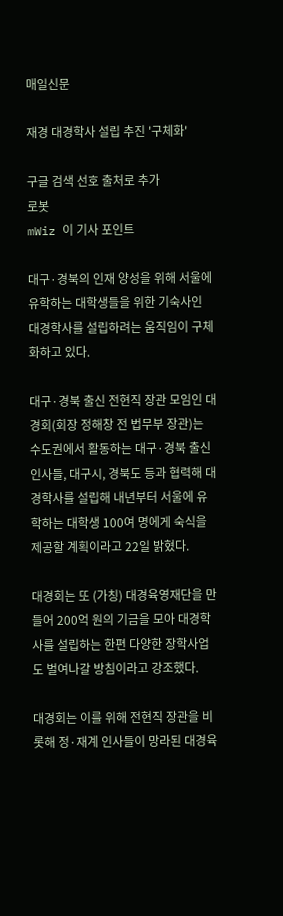매일신문

재경 대경학사 설립 추진 '구체화'

구글 검색 선호 출처로 추가
로봇
mWiz 이 기사 포인트

대구·경북의 인재 양성을 위해 서울에 유학하는 대학생들을 위한 기숙사인 대경학사를 설립하려는 움직임이 구체화하고 있다.

대구·경북 출신 전현직 장관 모임인 대경회(회장 정해창 전 법무부 장관)는 수도권에서 활동하는 대구·경북 출신 인사들, 대구시, 경북도 등과 협력해 대경학사를 설립해 내년부터 서울에 유학하는 대학생 100여 명에게 숙식을 제공할 계획이라고 22일 밝혔다.

대경회는 또 (가칭) 대경육영재단을 만들어 200억 원의 기금을 모아 대경학사를 설립하는 한편 다양한 장학사업도 벌여나갈 방침이라고 강조했다.

대경회는 이를 위해 전현직 장관을 비롯해 정·재계 인사들이 망라된 대경육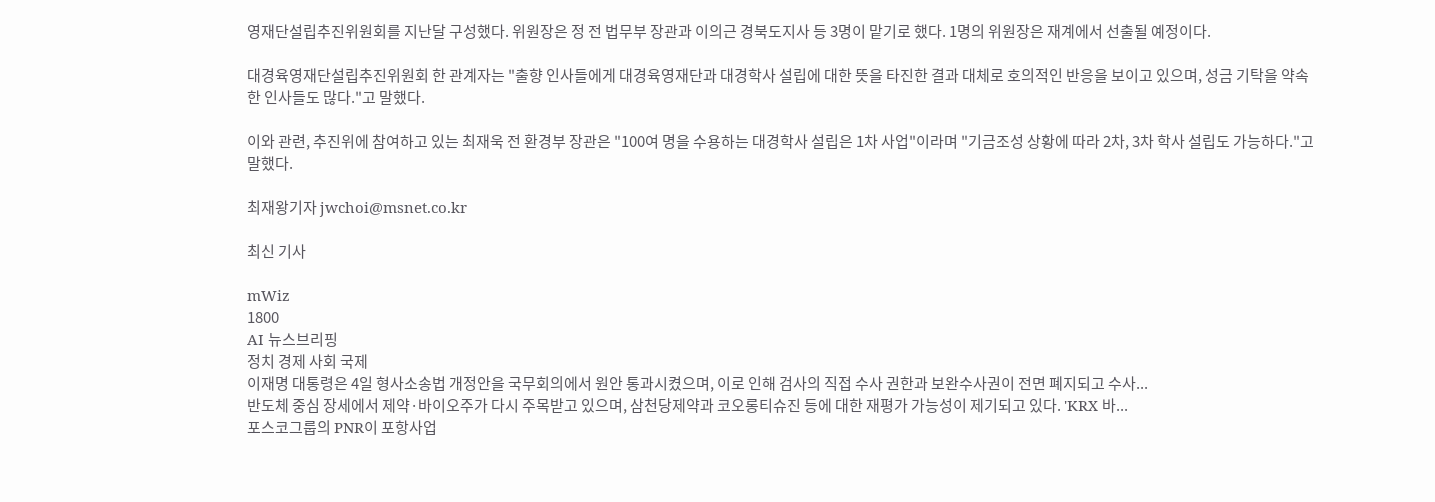영재단설립추진위원회를 지난달 구성했다. 위원장은 정 전 법무부 장관과 이의근 경북도지사 등 3명이 맡기로 했다. 1명의 위원장은 재계에서 선출될 예정이다.

대경육영재단설립추진위원회 한 관계자는 "출향 인사들에게 대경육영재단과 대경학사 설립에 대한 뜻을 타진한 결과 대체로 호의적인 반응을 보이고 있으며, 성금 기탁을 약속한 인사들도 많다."고 말했다.

이와 관련, 추진위에 참여하고 있는 최재욱 전 환경부 장관은 "100여 명을 수용하는 대경학사 설립은 1차 사업"이라며 "기금조성 상황에 따라 2차, 3차 학사 설립도 가능하다."고 말했다.

최재왕기자 jwchoi@msnet.co.kr

최신 기사

mWiz
1800
AI 뉴스브리핑
정치 경제 사회 국제
이재명 대통령은 4일 형사소송법 개정안을 국무회의에서 원안 통과시켰으며, 이로 인해 검사의 직접 수사 권한과 보완수사권이 전면 폐지되고 수사...
반도체 중심 장세에서 제약·바이오주가 다시 주목받고 있으며, 삼천당제약과 코오롱티슈진 등에 대한 재평가 가능성이 제기되고 있다. 'KRX 바...
포스코그룹의 PNR이 포항사업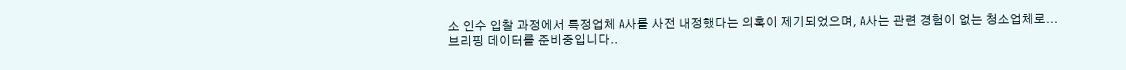소 인수 입찰 과정에서 특정업체 A사를 사전 내정했다는 의혹이 제기되었으며, A사는 관련 경험이 없는 청소업체로...
브리핑 데이터를 준비중입니다..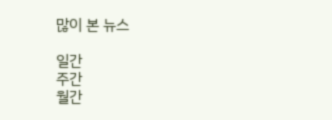많이 본 뉴스

일간
주간
월간